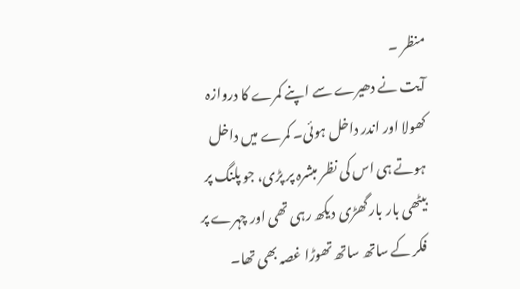منظر ۔
آیت نے دھیرے سے اپنے کمرے کا دروازہ کھولا اور اندر داخل ہوئی۔ کمرے میں داخل ہوتے ہی اس کی نظر مبشرہ پر پڑی، جو پلنگ پر بیٹھی بار بار گھڑی دیکھ رہی تھی اور چہرے پر فکر کے ساتھ ساتھ تھوڑا غصہ بھی تھا۔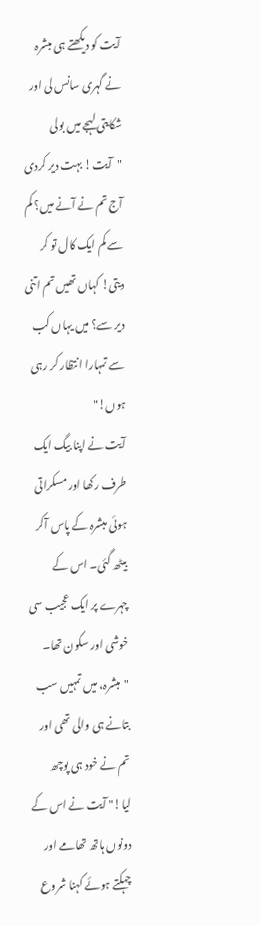آیت کو دیکھتے ہی مبشرہ نے گہری سانس لی اور شکایتی لہجے میں بولی
"آیت! بہت دیر کردی آج تم نے آنے میں؟ کم سے کم ایک کال تو کر دیتی! کہاں تھیں تم اتنی دیر سے؟ میں یہاں کب سے تمہارا انتظار کر رہی ہوں!"
آیت نے اپنا بیگ ایک طرف رکھا اور مسکراتی ہوئی مبشرہ کے پاس آکر بیٹھ گئی۔ اس کے چہرے پر ایک عجیب سی خوشی اور سکون تھا۔
"مبشرہ، میں تمہیں سب بتانے ہی والی تھی اور تم نے خود ہی پوچھ لیا!" آیت نے اس کے دونوں ہاتھ تھامے اور چہکتے ہوئے کہنا شروع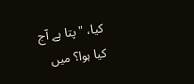کیا، "پتا ہے آج کیا ہوا؟ میں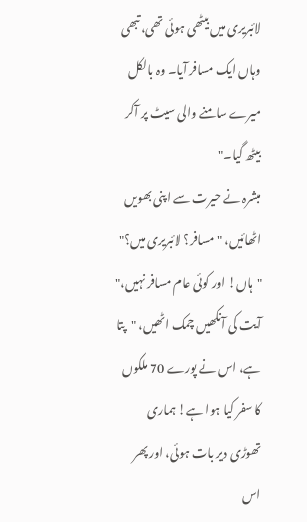لائبریری میں بیٹھی ہوئی تھی، تبھی وہاں ایک مسافر آیا۔ وہ بالکل میرے سامنے والی سیٹ پر آکر بیٹھ گیا۔"
مبشرہ نے حیرت سے اپنی بھویں اٹھائیں، "مسافر؟ لائبریری میں؟"
"ہاں! اور کوئی عام مسافر نہیں،" آیت کی آنکھیں چمک اٹھیں، "پتا ہے، اس نے پورے 70 ملکوں کا سفر کیا ہوا ہے! ہماری تھوڑی دیر بات ہوئی، اور پھر اس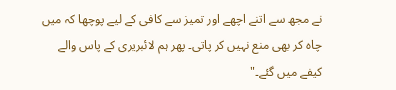نے مجھ سے اتنے اچھے اور تمیز سے کافی کے لیے پوچھا کہ میں چاہ کر بھی منع نہیں کر پاتی۔ پھر ہم لائبریری کے پاس والے کیفے میں گئے۔"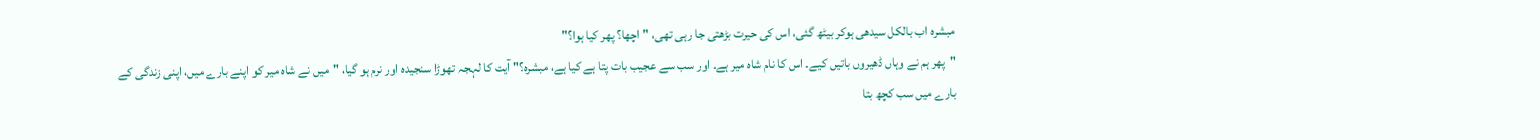مبشرہ اب بالکل سیدھی ہوکر بیٹھ گئی، اس کی حیرت بڑھتی جا رہی تھی، "اچھا؟ پھر کیا ہوا؟"
"پھر ہم نے وہاں ڈھیروں باتیں کیے۔ اس کا نام شاہ میر ہے۔ اور سب سے عجیب بات پتا ہے کیا ہے، مبشرہ؟" آیت کا لہجہ تھوڑا سنجیدہ اور نرم ہو گیا، "میں نے شاہ میر کو اپنے بارے میں، اپنی زندگی کے بارے میں سب کچھ بتا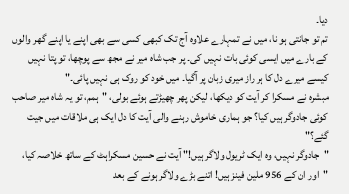دیا۔
تم تو جانتی ہو نا، میں نے تمہارے علاوہ آج تک کبھی کسی سے بھی اپنے یا اپنے گھر والوں کے بارے میں ایسی کوئی بات نہیں کی۔ پر جب شاہ میر نے مجھ سے پوچھا، تو پتا نہیں کیسے میرے دل کا ہر راز میری زبان پر آگیا۔ میں خود کو روک ہی نہیں پائی۔"
مبشرہ نے مسکرا کر آیت کو دیکھا، لیکن پھر چھیڑتے ہوئے بولی، "ہمم، تو یہ شاہ میر صاحب کوئی جادوگر ہیں کیا؟ جو ہماری خاموش رہنے والی آیت کا دل ایک ہی ملاقات میں جیت گئے؟"
"جادوگر نہیں، وہ ایک ٹریول ولاگر ہیں!" آیت نے حسین مسکراہٹ کے ساتھ خلاصہ کیا، "اور ان کے 956 ملین فینز ہیں! اتنے بڑے ولاگر ہونے کے بعد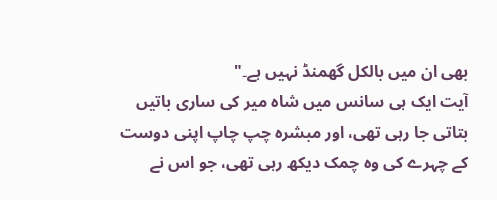بھی ان میں بالکل گھمنڈ نہیں ہے۔"
آیت ایک ہی سانس میں شاہ میر کی ساری باتیں بتاتی جا رہی تھی، اور مبشرہ چپ چاپ اپنی دوست کے چہرے کی وہ چمک دیکھ رہی تھی، جو اس نے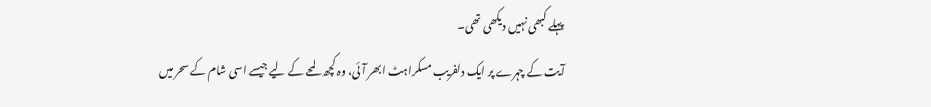پہلے کبھی نہیں دیکھی تھی۔
آیت کے چہرے پر ایک دلفریب مسکراہٹ ابھر آئی، وہ کچھ لمحے کے لیے جیسے اسی شام کے سحر میں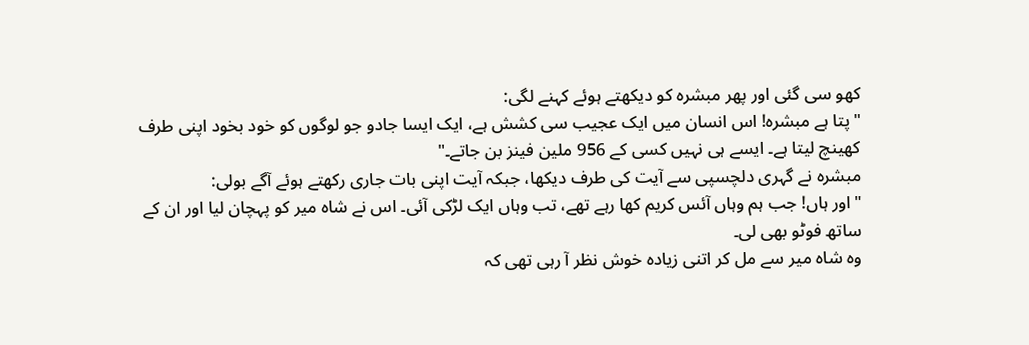کھو سی گئی اور پھر مبشرہ کو دیکھتے ہوئے کہنے لگی:
"پتا ہے مبشرہ! اس انسان میں ایک عجیب سی کشش ہے، ایک ایسا جادو جو لوگوں کو خود بخود اپنی طرف کھینچ لیتا ہے۔ ایسے ہی نہیں کسی کے 956 ملین فینز بن جاتے۔"
مبشرہ نے گہری دلچسپی سے آیت کی طرف دیکھا، جبکہ آیت اپنی بات جاری رکھتے ہوئے آگے بولی:
"اور ہاں! جب ہم وہاں آئس کریم کھا رہے تھے، تب وہاں ایک لڑکی آئی۔ اس نے شاہ میر کو پہچان لیا اور ان کے ساتھ فوٹو بھی لی۔
وہ شاہ میر سے مل کر اتنی زیادہ خوش نظر آ رہی تھی کہ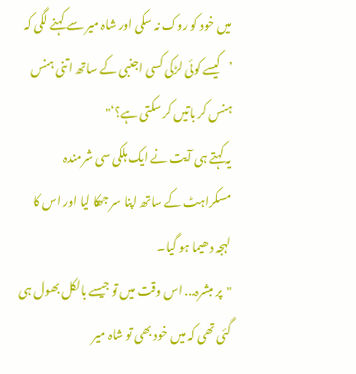میں خود کو روک نہ سکی اور شاہ میر سے کہنے لگی کہ ’کیسے کوئی لڑکی کسی اجنبی کے ساتھ اتنی ہنس ہنس کر باتیں کر سکتی ہے؟‘"
یہ کہتے ہی آیت نے ایک ہلکی سی شرمندہ مسکراہٹ کے ساتھ اپنا سر جھکا لیا اور اس کا لہجہ دھیما ہو گیا۔
"پر مبشرہ... اس وقت میں تو جیسے بالکل بھول ہی گئی تھی کہ میں خود بھی تو شاہ میر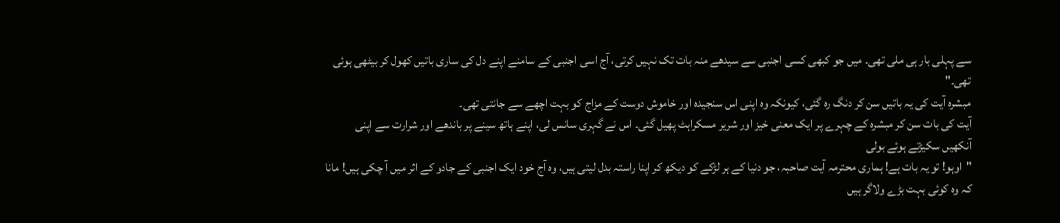سے پہلی بار ہی ملی تھی۔ میں جو کبھی کسی اجنبی سے سیدھے منہ بات تک نہیں کرتی، آج اسی اجنبی کے سامنے اپنے دل کی ساری باتیں کھول کر بیٹھی ہوئی تھی۔"
مبشرہ آیت کی یہ باتیں سن کر دنگ رہ گئی، کیونکہ وہ اپنی اس سنجیدہ اور خاموش دوست کے مزاج کو بہت اچھے سے جانتی تھی۔
آیت کی بات سن کر مبشرہ کے چہرے پر ایک معنی خیز اور شریر مسکراہٹ پھیل گئی۔ اس نے گہری سانس لی، اپنے ہاتھ سینے پر باندھے اور شرارت سے اپنی آنکھیں سکیڑتے ہوئے بولی
"اوہو! تو یہ بات ہے! ہماری محترمہ آیت صاحبہ، جو دنیا کے ہر لڑکے کو دیکھ کر اپنا راستہ بدل لیتی ہیں، وہ آج خود ایک اجنبی کے جادو کے اثر میں آ چکی ہیں! مانا کہ وہ کوئی بہت بڑے ولاگر ہیں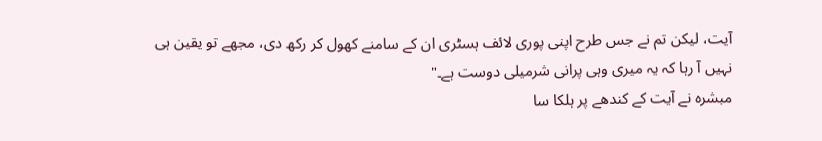آیت، لیکن تم نے جس طرح اپنی پوری لائف ہسٹری ان کے سامنے کھول کر رکھ دی، مجھے تو یقین ہی نہیں آ رہا کہ یہ میری وہی پرانی شرمیلی دوست ہے۔"
مبشرہ نے آیت کے کندھے پر ہلکا سا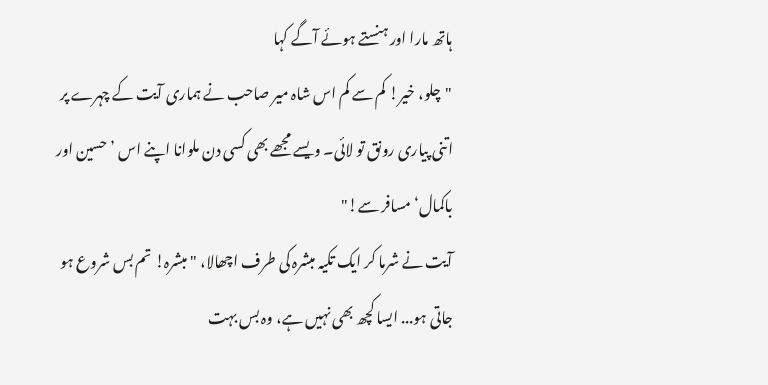ہاتھ مارا اور ہنستے ہوئے آگے کہا
"چلو، خیر! کم سے کم اس شاہ میر صاحب نے ہماری آیت کے چہرے پر اتنی پیاری رونق تو لائی۔ ویسے مجھے بھی کسی دن ملوانا اپنے اس ’حسین اور باکمال‘ مسافر سے!"
آیت نے شرما کر ایک تکیہ مبشرہ کی طرف اچھالا، "مبشرہ! تم بس شروع ہو جاتی ہو... ایسا کچھ بھی نہیں ہے، وہ بس بہت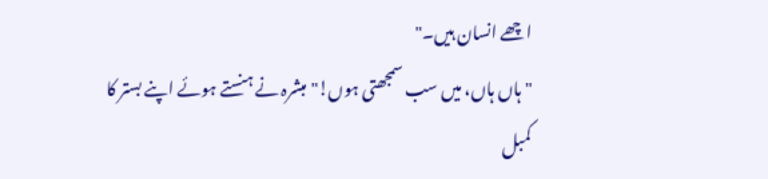اچھے انسان ہیں۔"
"ہاں ہاں، میں سب سمجھتی ہوں!" مبشرہ نے ہنستے ہوئے اپنے بستر کا کمبل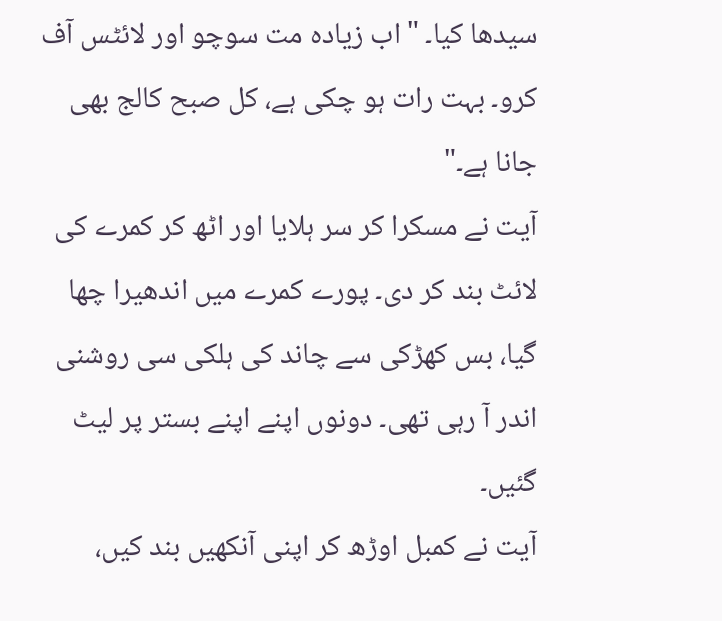سیدھا کیا۔ "اب زیادہ مت سوچو اور لائٹس آف کرو۔ بہت رات ہو چکی ہے، کل صبح کالج بھی جانا ہے۔"
آیت نے مسکرا کر سر ہلایا اور اٹھ کر کمرے کی لائٹ بند کر دی۔ پورے کمرے میں اندھیرا چھا گیا، بس کھڑکی سے چاند کی ہلکی سی روشنی اندر آ رہی تھی۔ دونوں اپنے اپنے بستر پر لیٹ گئیں۔
آیت نے کمبل اوڑھ کر اپنی آنکھیں بند کیں،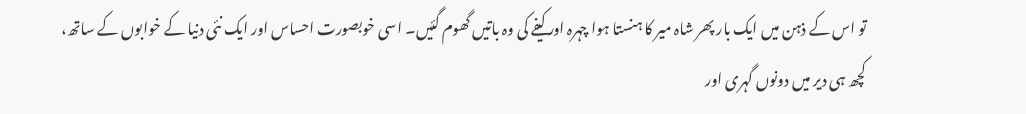تو اس کے ذہن میں ایک بار پھر شاہ میر کا ہنستا ہوا چہرہ اور کیفے کی وہ باتیں گھوم گئیں۔ اسی خوبصورت احساس اور ایک نئی دنیا کے خوابوں کے ساتھ،
کچھ ہی دیر میں دونوں گہری اور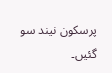پرسکون نیند سو گئیں۔